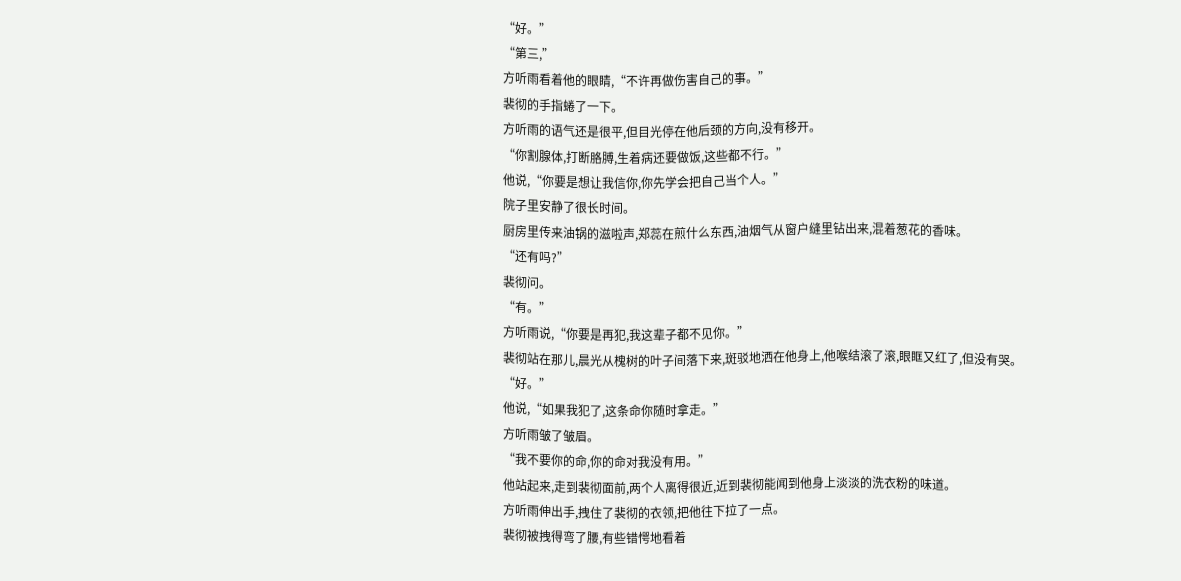“好。”
“第三,”
方听雨看着他的眼睛,“不许再做伤害自己的事。”
裴彻的手指蜷了一下。
方听雨的语气还是很平,但目光停在他后颈的方向,没有移开。
“你割腺体,打断胳膊,生着病还要做饭,这些都不行。”
他说,“你要是想让我信你,你先学会把自己当个人。”
院子里安静了很长时间。
厨房里传来油锅的滋啦声,郑蕊在煎什么东西,油烟气从窗户缝里钻出来,混着葱花的香味。
“还有吗?”
裴彻问。
“有。”
方听雨说,“你要是再犯,我这辈子都不见你。”
裴彻站在那儿,晨光从槐树的叶子间落下来,斑驳地洒在他身上,他喉结滚了滚,眼眶又红了,但没有哭。
“好。”
他说,“如果我犯了,这条命你随时拿走。”
方听雨皱了皱眉。
“我不要你的命,你的命对我没有用。”
他站起来,走到裴彻面前,两个人离得很近,近到裴彻能闻到他身上淡淡的洗衣粉的味道。
方听雨伸出手,拽住了裴彻的衣领,把他往下拉了一点。
裴彻被拽得弯了腰,有些错愕地看着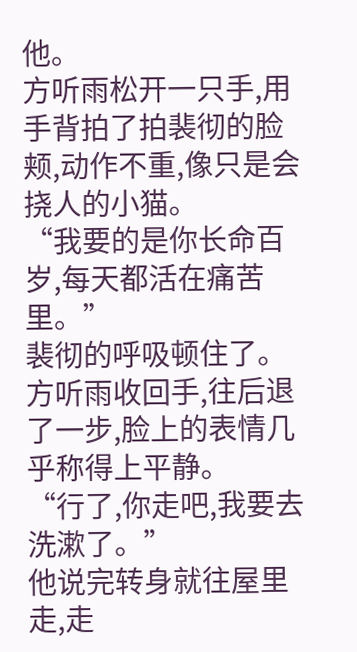他。
方听雨松开一只手,用手背拍了拍裴彻的脸颊,动作不重,像只是会挠人的小猫。
“我要的是你长命百岁,每天都活在痛苦里。”
裴彻的呼吸顿住了。
方听雨收回手,往后退了一步,脸上的表情几乎称得上平静。
“行了,你走吧,我要去洗漱了。”
他说完转身就往屋里走,走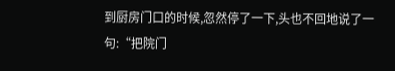到厨房门口的时候,忽然停了一下,头也不回地说了一句:“把院门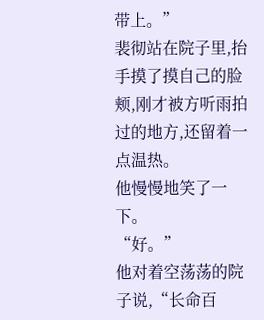带上。”
裴彻站在院子里,抬手摸了摸自己的脸颊,刚才被方听雨拍过的地方,还留着一点温热。
他慢慢地笑了一下。
“好。”
他对着空荡荡的院子说,“长命百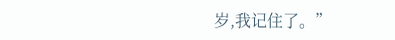岁,我记住了。”